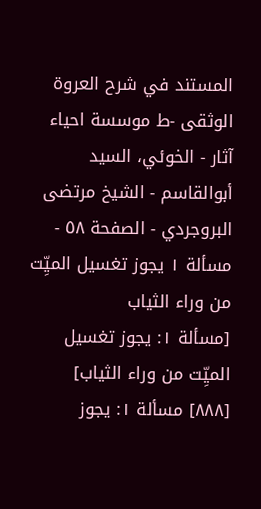المستند في شرح العروة الوثقى -ط موسسة احياء آثار - الخوئي، السيد أبوالقاسم - الشيخ مرتضى البروجردي - الصفحة ٥٨ - مسألة ١ یجوز تغسیل المیِّت من وراء الثیاب
[مسألة ١: یجوز تغسیل المیِّت من وراء الثیاب]
[٨٨٨] مسألة ١: یجوز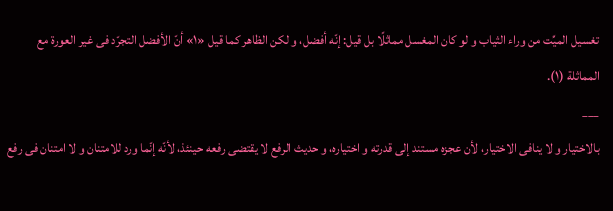تغسیل المیِّت من وراء الثیاب و لو کان المغسل مماثلًا بل قیل: إنّه أفضل، و لکن الظاهر کما قیل «١» أنّ الأفضل التجرّد فی غیر العورة مع المماثلة (١).
___
بالاختیار و لا ینافی الاختیار، لأن عجزه مستند إلی قدرته و اختیاره، و حدیث الرفع لا یقتضی رفعه حینئذ، لأنّه إنّما ورد للامتنان و لا امتنان فی رفع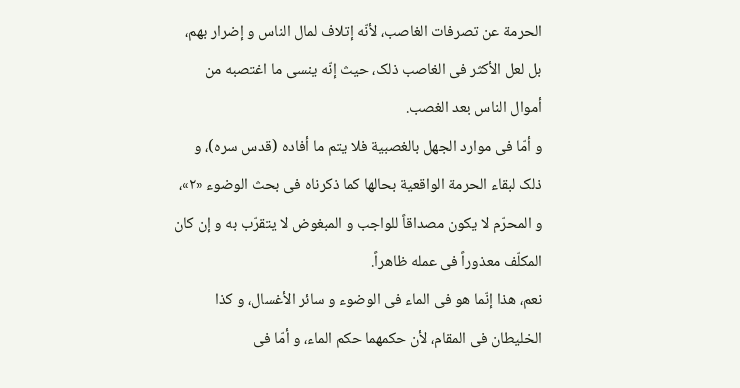الحرمة عن تصرفات الغاصب، لأنّه إتلاف لمال الناس و إضرار بهم، بل لعل الأکثر فی الغاصب ذلک، حیث إنّه ینسی ما اغتصبه من أموال الناس بعد الغصب.
و أمّا فی موارد الجهل بالغصبیة فلا یتم ما أفاده (قدس سره)، و ذلک لبقاء الحرمة الواقعیة بحالها کما ذکرناه فی بحث الوضوء «٢»، و المحرّم لا یکون مصداقاً للواجب و المبغوض لا یتقرّب به و إن کان المکلّف معذوراً فی عمله ظاهراً.
نعم، هذا إنّما هو فی الماء فی الوضوء و سائر الأغسال، و کذا الخلیطان فی المقام، لأن حکمهما حکم الماء، و أمّا فی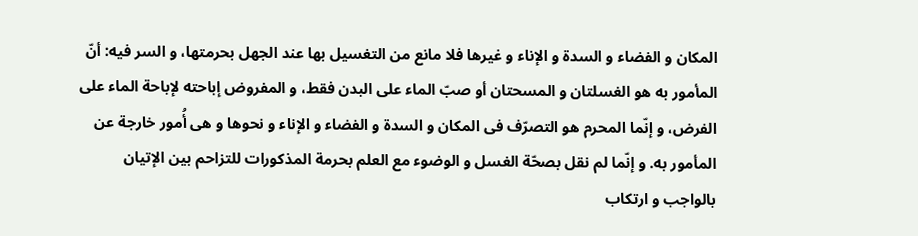المکان و الفضاء و السدة و الإناء و غیرها فلا مانع من التغسیل بها عند الجهل بحرمتها، و السر فیه: أنّ المأمور به هو الغسلتان و المسحتان أو صبّ الماء علی البدن فقط، و المفروض إباحته لإباحة الماء علی الفرض، و إنّما المحرم هو التصرّف فی المکان و السدة و الفضاء و الإناء و نحوها و هی أُمور خارجة عن المأمور به. و إنّما لم نقل بصحّة الغسل و الوضوء مع العلم بحرمة المذکورات للتزاحم بین الإتیان بالواجب و ارتکاب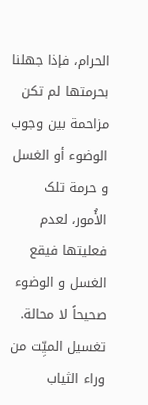الحرام، فإذا جهلنا بحرمتها لم تکن مزاحمة بین وجوب الوضوء أو الغسل و حرمة تلک الأُمور، لعدم فعلیتها فیقع الغسل و الوضوء صحیحاً لا محالة.
تغسیل المیِّت من وراء الثیاب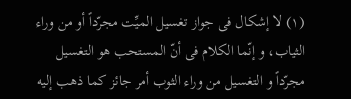(١) لا إشکال فی جواز تغسیل المیِّت مجرّداً أو من وراء الثیاب، و إنّما الکلام فی أنّ المستحب هو التغسیل مجرّداً و التغسیل من وراء الثوب أمر جائز کما ذهب إلیه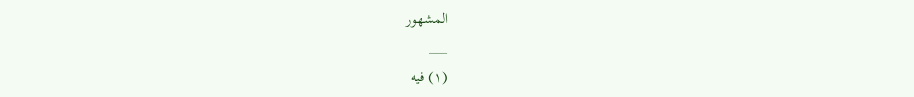المشهور
___
(١) فیه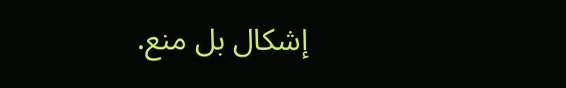إشکال بل منع.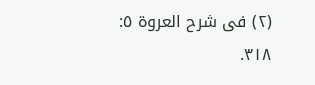(٢) فی شرح العروة ٥: ٣١٨.